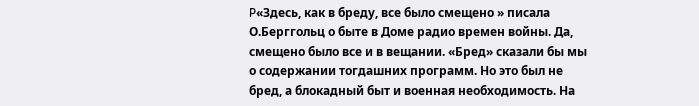P«Здесь, как в бреду, все было смещено » писала О.Берггольц о быте в Доме радио времен войны. Да, смещено было все и в вещании. «Бред» сказали бы мы о содержании тогдашних программ. Но это был не бред, а блокадный быт и военная необходимость. На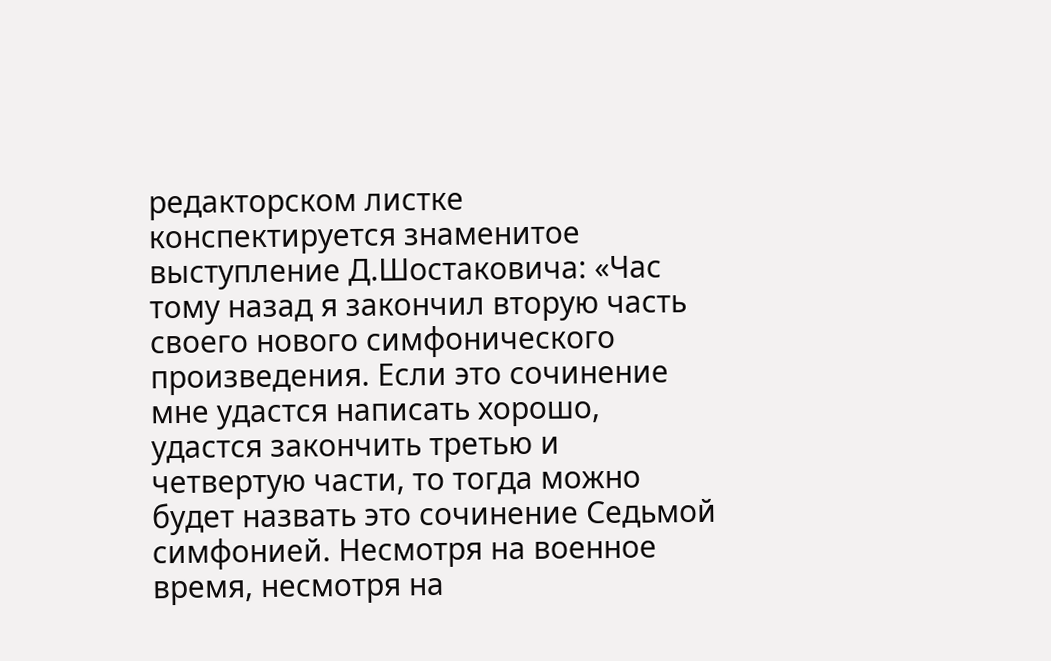редакторском листке конспектируется знаменитое выступление Д.Шостаковича: «Час тому назад я закончил вторую часть своего нового симфонического произведения. Если это сочинение мне удастся написать хорошо, удастся закончить третью и четвертую части, то тогда можно будет назвать это сочинение Седьмой симфонией. Несмотря на военное время, несмотря на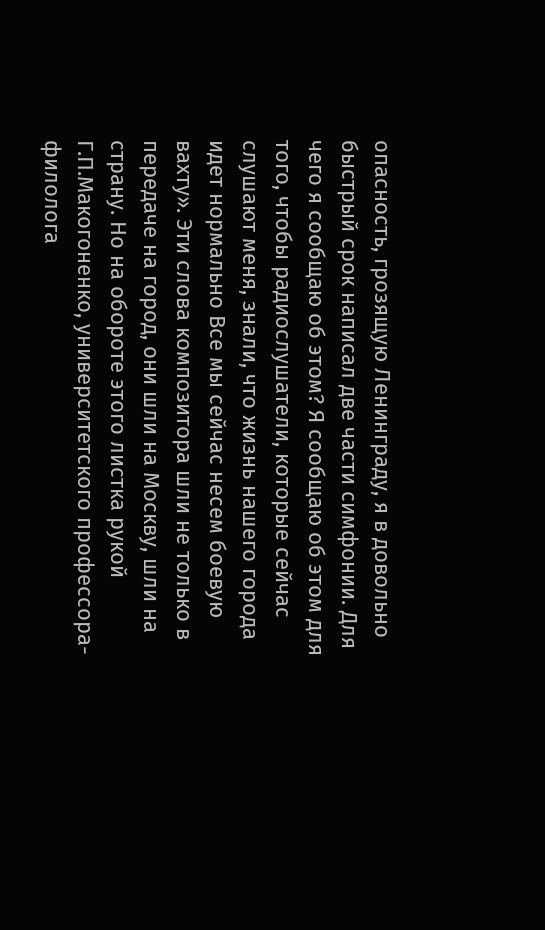опасность, грозящую Ленинграду, я в довольно быстрый срок написал две части симфонии. Для чего я сообщаю об этом? Я сообщаю об этом для того, чтобы радиослушатели, которые сейчас слушают меня, знали, что жизнь нашего города идет нормально Все мы сейчас несем боевую вахту». Эти слова композитора шли не только в передаче на город, они шли на Москву, шли на страну. Но на обороте этого листка рукой Г.П.Макогоненко, университетского профессора-филолога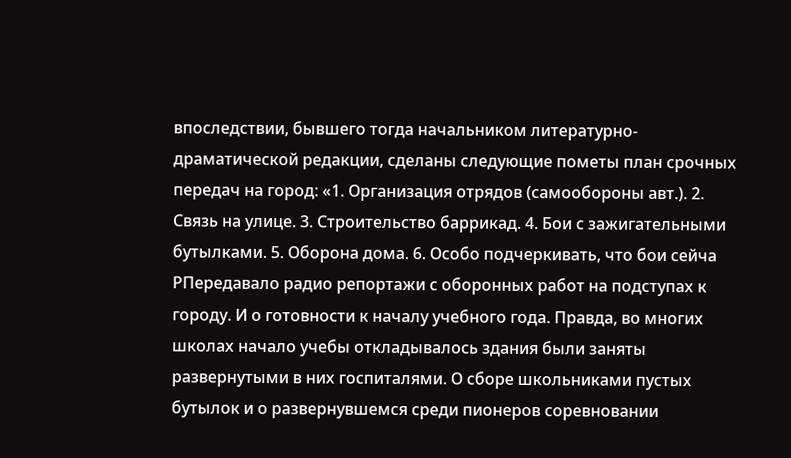впоследствии, бывшего тогда начальником литературно-драматической редакции, сделаны следующие пометы план срочных передач на город: «1. Организация отрядов (самообороны авт.). 2. Связь на улице. 3. Строительство баррикад. 4. Бои с зажигательными бутылками. 5. Оборона дома. 6. Особо подчеркивать, что бои сейча
PПередавало радио репортажи с оборонных работ на подступах к городу. И о готовности к началу учебного года. Правда, во многих школах начало учебы откладывалось здания были заняты развернутыми в них госпиталями. О сборе школьниками пустых бутылок и о развернувшемся среди пионеров соревновании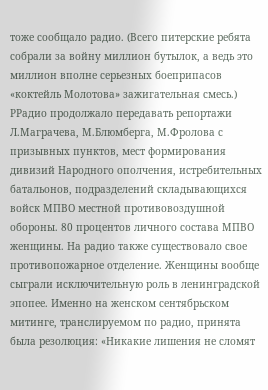тоже сообщало радио. (Всего питерские ребята собрали за войну миллион бутылок, а ведь это миллион вполне серьезных боеприпасов «коктейль Молотова» зажигательная смесь.)
PРадио продолжало передавать репортажи Л.Маграчева, М.Блюмберга, М.Фролова с призывных пунктов, мест формирования дивизий Народного ополчения, истребительных батальонов, подразделений складывающихся войск МПВО местной противовоздушной обороны. 80 процентов личного состава МПВО женщины. На радио также существовало свое противопожарное отделение. Женщины вообще сыграли исключительную роль в ленинградской эпопее. Именно на женском сентябрьском митинге, транслируемом по радио, принята была резолюция: «Никакие лишения не сломят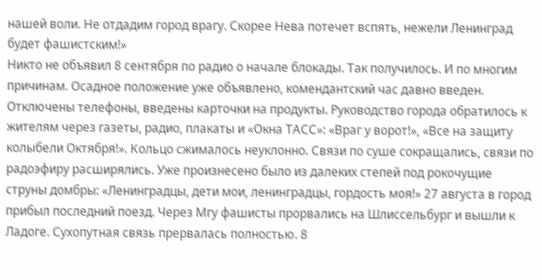нашей воли. Не отдадим город врагу. Скорее Нева потечет вспять, нежели Ленинград будет фашистским!»
Никто не объявил 8 сентября по радио о начале блокады. Так получилось. И по многим причинам. Осадное положение уже объявлено, комендантский час давно введен. Отключены телефоны, введены карточки на продукты. Руководство города обратилось к жителям через газеты, радио, плакаты и «Окна ТАСС»: «Враг у ворот!», «Все на защиту колыбели Октября!». Кольцо сжималось неуклонно. Связи по суше сокращались, связи по радоэфиру расширялись. Уже произнесено было из далеких степей под рокочущие струны домбры: «Ленинградцы, дети мои, ленинградцы, гордость моя!» 27 августа в город прибыл последний поезд. Через Мгу фашисты прорвались на Шлиссельбург и вышли к Ладоге. Сухопутная связь прервалась полностью. 8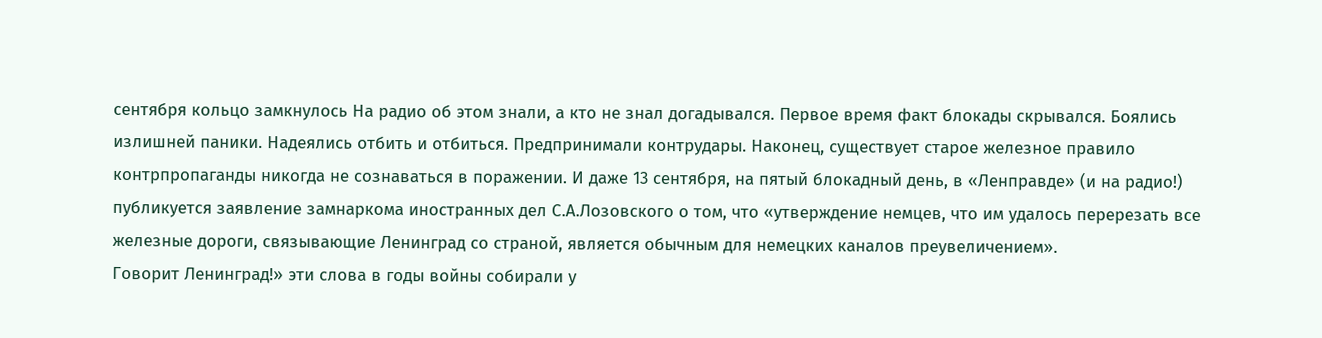сентября кольцо замкнулось На радио об этом знали, а кто не знал догадывался. Первое время факт блокады скрывался. Боялись излишней паники. Надеялись отбить и отбиться. Предпринимали контрудары. Наконец, существует старое железное правило контрпропаганды никогда не сознаваться в поражении. И даже 13 сентября, на пятый блокадный день, в «Ленправде» (и на радио!) публикуется заявление замнаркома иностранных дел С.А.Лозовского о том, что «утверждение немцев, что им удалось перерезать все железные дороги, связывающие Ленинград со страной, является обычным для немецких каналов преувеличением».
Говорит Ленинград!» эти слова в годы войны собирали у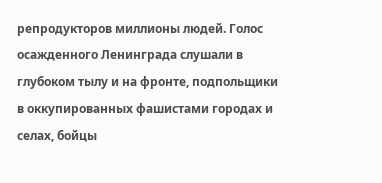репродукторов миллионы людей. Голос осажденного Ленинграда слушали в глубоком тылу и на фронте, подпольщики в оккупированных фашистами городах и селах, бойцы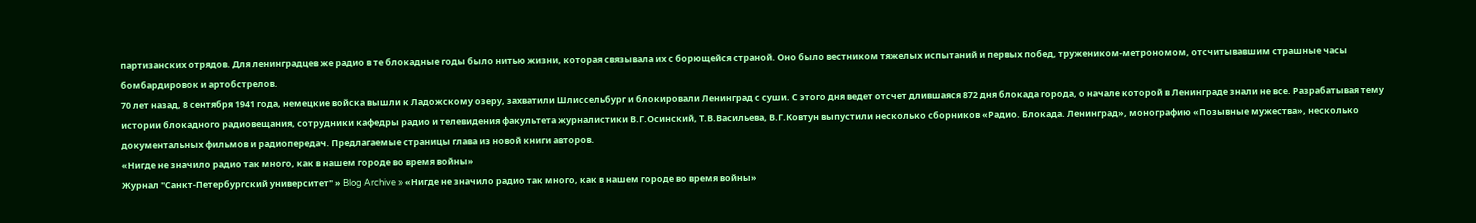партизанских отрядов. Для ленинградцев же радио в те блокадные годы было нитью жизни, которая связывала их с борющейся страной. Оно было вестником тяжелых испытаний и первых побед, тружеником-метрономом, отсчитывавшим страшные часы бомбардировок и артобстрелов.
70 лет назад, 8 сентября 1941 года, немецкие войска вышли к Ладожскому озеру, захватили Шлиссельбург и блокировали Ленинград с суши. С этого дня ведет отсчет длившаяся 872 дня блокада города, о начале которой в Ленинграде знали не все. Разрабатывая тему истории блокадного радиовещания, сотрудники кафедры радио и телевидения факультета журналистики В.Г.Осинский, Т.В.Васильева, В.Г.Ковтун выпустили несколько сборников «Радио. Блокада. Ленинград», монографию «Позывные мужества», несколько документальных фильмов и радиопередач. Предлагаемые страницы глава из новой книги авторов.
«Нигде не значило радио так много, как в нашем городе во время войны»
Журнал "Санкт-Петербургский университет" » Blog Archive » «Нигде не значило радио так много, как в нашем городе во время войны»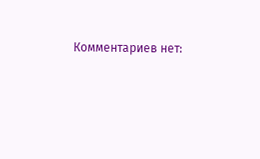Комментариев нет: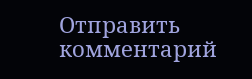Отправить комментарий